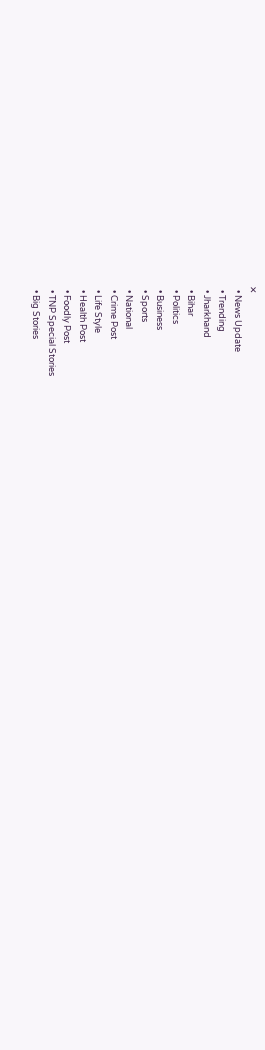✕
  • News Update
  • Trending
  • Jharkhand
  • Bihar
  • Politics
  • Business
  • Sports
  • National
  • Crime Post
  • Life Style
  • Health Post
  • Foodly Post
  • TNP Special Stories
  • Big Stories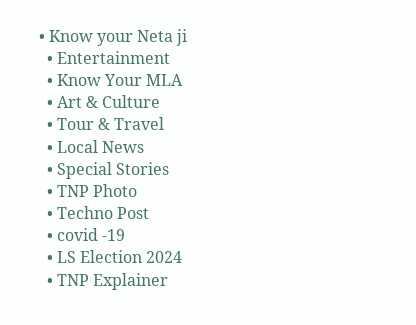• Know your Neta ji
  • Entertainment
  • Know Your MLA
  • Art & Culture
  • Tour & Travel
  • Local News
  • Special Stories
  • TNP Photo
  • Techno Post
  • covid -19
  • LS Election 2024
  • TNP Explainer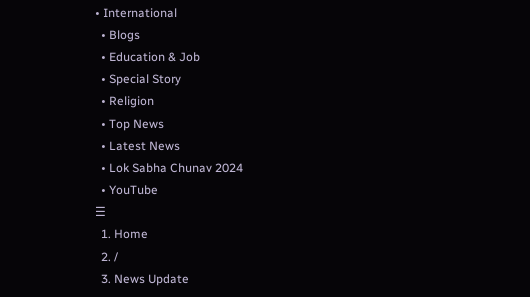• International
  • Blogs
  • Education & Job
  • Special Story
  • Religion
  • Top News
  • Latest News
  • Lok Sabha Chunav 2024
  • YouTube
☰
  1. Home
  2. /
  3. News Update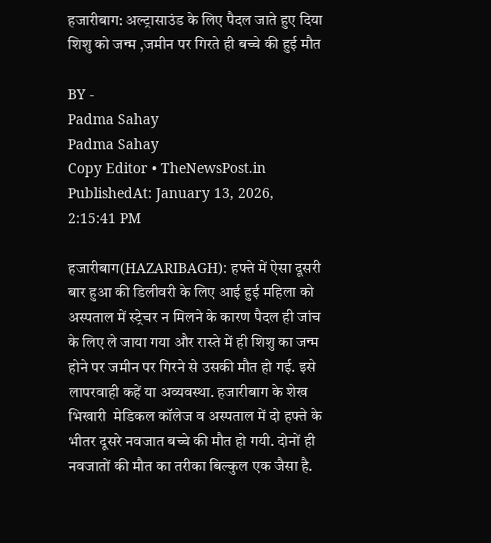हजारीबाग: अल्ट्रासाउंड के लिए पैदल जाते हुए दिया शिशु को जन्म ,जमीन पर गिरते ही बच्चे की हुई मौत

BY -
Padma Sahay
Padma Sahay
Copy Editor • TheNewsPost.in
PublishedAt: January 13, 2026, 2:15:41 PM

हजारीबाग(HAZARIBAGH): हफ्ते में ऐसा दूसरी बार हुआ की डिलीवरी के लिए आई हुई महिला को अस्पताल में स्ट्रेचर न मिलने के कारण पैदल ही जांच के लिए ले जाया गया और रास्ते में ही शिशु का जन्म होने पर जमीन पर गिरने से उसकी मौत हो गई. इसे लापरवाही कहें या अव्यवस्था. हजारीबाग के शेख भिखारी  मेडिकल कॉलेज व अस्पताल में दो हफ्ते के भीतर दूसरे नवजात बच्चे की मौत हो गयी. दोनों ही नवजातों की मौत का तरीका बिल्कुल एक जैसा है.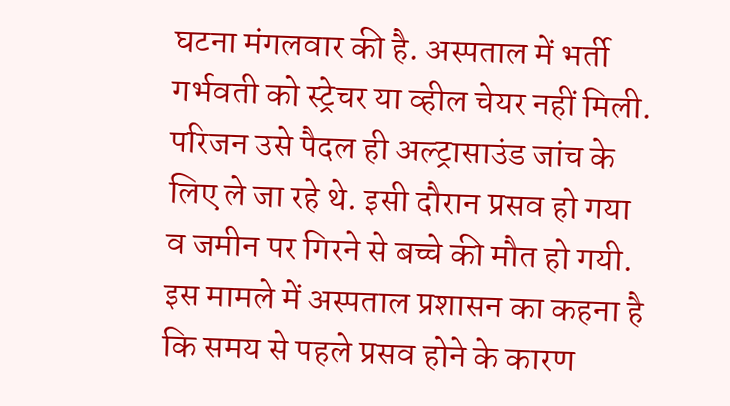घटना मंगलवार की है. अस्पताल में भर्ती गर्भवती को स्ट्रेचर या व्हील चेयर नहीं मिली. परिजन उसे पैदल ही अल्ट्रासाउंड जांच के लिए ले जा रहे थे. इसी दौरान प्रसव हो गया व जमीन पर गिरने से बच्चे की मौत हो गयी. इस मामले में अस्पताल प्रशासन का कहना है कि समय से पहले प्रसव होने के कारण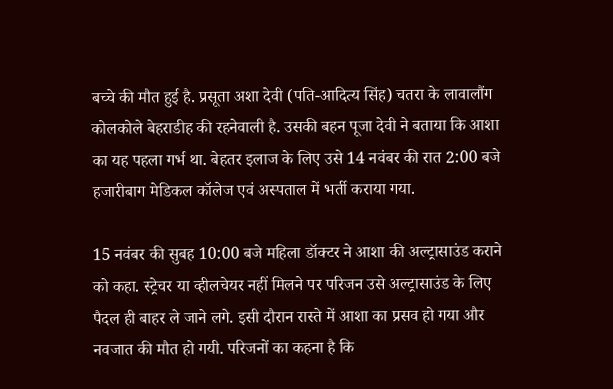बच्चे की मौत हुई है. प्रसूता अशा देवी (पति-आदित्य सिंह) चतरा के लावालौंग कोलकोले बेहराडीह की रहनेवाली है. उसकी बहन पूजा देवी ने बताया कि आशा का यह पहला गर्भ था. बेहतर इलाज के लिए उसे 14 नवंबर की रात 2:00 बजे हजारीबाग मेडिकल कॉलेज एवं अस्पताल में भर्ती कराया गया.

15 नवंबर की सुबह 10:00 बजे महिला डॉक्टर ने आशा की अल्ट्रासाउंड कराने को कहा. स्ट्रेचर या व्हीलचेयर नहीं मिलने पर परिजन उसे अल्ट्रासाउंड के लिए पैदल ही बाहर ले जाने लगे. इसी दौरान रास्ते में आशा का प्रसव हो गया और नवजात की मौत हो गयी. परिजनों का कहना है कि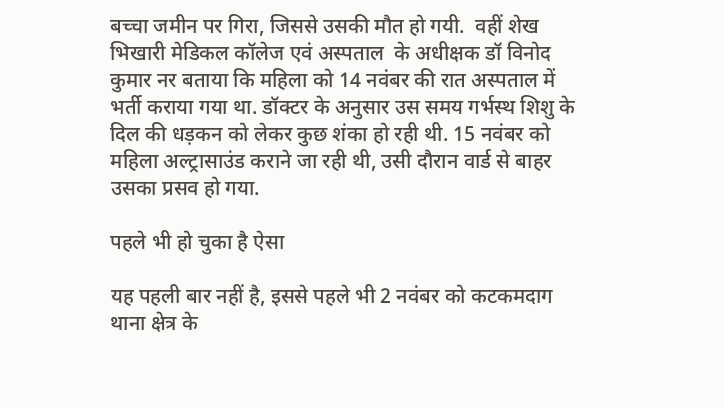बच्चा जमीन पर गिरा, जिससे उसकी मौत हो गयी.  वहीं शेख भिखारी मेडिकल कॉलेज एवं अस्पताल  के अधीक्षक डॉ विनोद कुमार नर बताया कि महिला को 14 नवंबर की रात अस्पताल में भर्ती कराया गया था. डॉक्टर के अनुसार उस समय गर्भस्थ शिशु के दिल की धड़कन को लेकर कुछ शंका हो रही थी. 15 नवंबर को महिला अल्ट्रासाउंड कराने जा रही थी, उसी दौरान वार्ड से बाहर उसका प्रसव हो गया.

पहले भी हो चुका है ऐसा

यह पहली बार नहीं है, इससे पहले भी 2 नवंबर को कटकमदाग थाना क्षेत्र के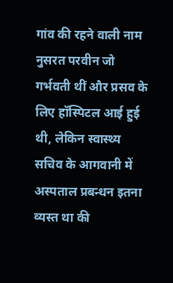गांव की रहने वाली नाम नुसरत परवीन जो गर्भवती थीं और प्रसव के लिए हॉस्पिटल आई हुई थी, लेकिन स्वास्थ्य सचिव के आगवानी में अस्पताल प्रबन्धन इतना व्यस्त था की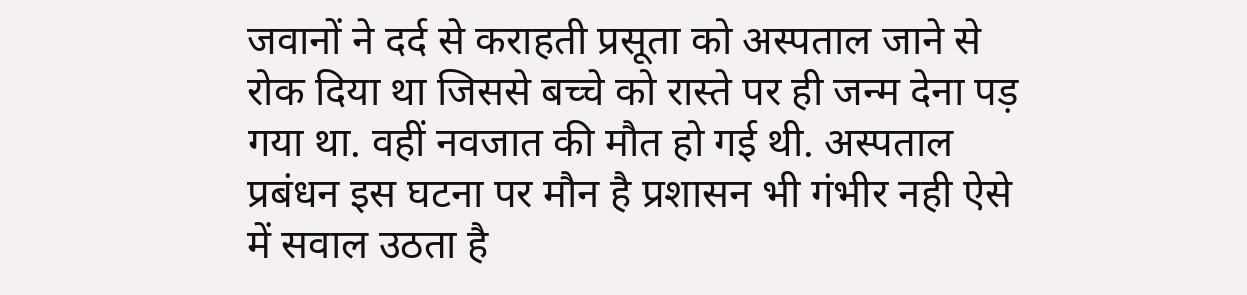जवानों ने दर्द से कराहती प्रसूता को अस्पताल जाने से  रोक दिया था जिससे बच्चे को रास्ते पर ही जन्म देना पड़ गया था. वहीं नवजात की मौत हो गई थी. अस्पताल प्रबंधन इस घटना पर मौन है प्रशासन भी गंभीर नही ऐसे में सवाल उठता है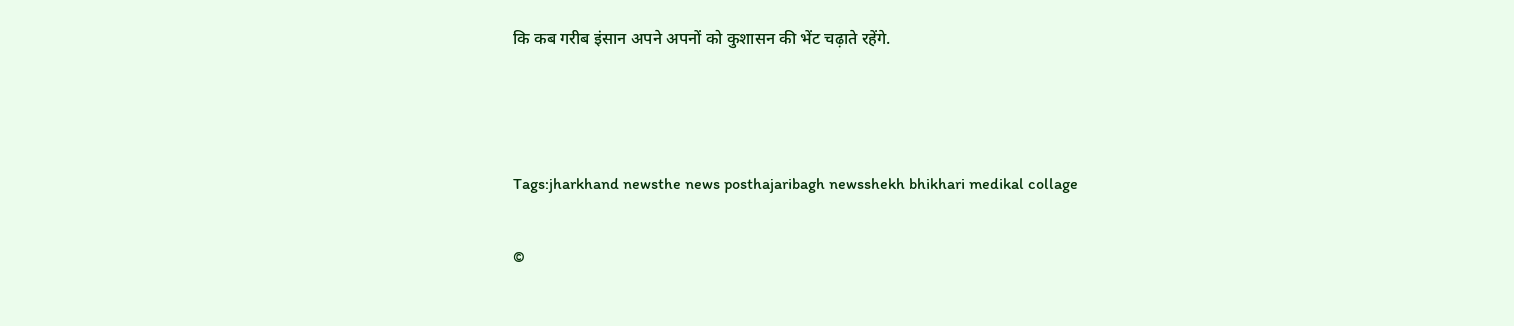कि कब गरीब इंसान अपने अपनों को कुशासन की भेंट चढ़ाते रहेंगे.



Tags:jharkhand newsthe news posthajaribagh newsshekh bhikhari medikal collage

©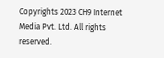Copyrights 2023 CH9 Internet Media Pvt. Ltd. All rights reserved.